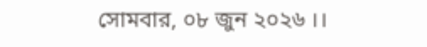সোমবার, ০৮ জুন ২০২৬ ।।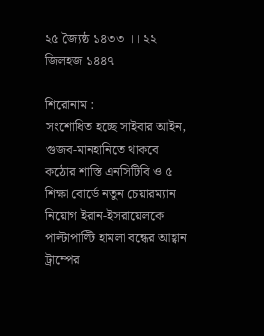২৫ জ্যৈষ্ঠ ১৪৩৩ ।। ২২ জিলহজ ১৪৪৭

শিরোনাম :
সংশোধিত হচ্ছে সাইবার আইন, গুজব-মানহানিতে থাকবে কঠোর শাস্তি এনসিটিবি ও ৫ শিক্ষা বোর্ডে নতুন চেয়ারম্যান নিয়োগ ইরান-ইসরায়েলকে পাল্টাপাল্টি হামলা বন্ধের আহ্বান ট্রাম্পের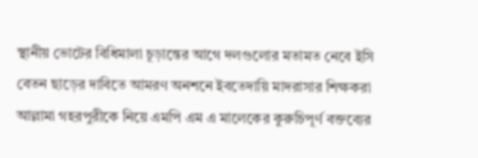স্থানীয় ভোটের বিধিমালা চূড়ান্তের আগে দলগুলোর মতামত নেবে ইসি বেতন ছাড়ের দাবিতে আমরণ অনশনে ইবতেদায়ি মাদরাসার শিক্ষকরা আল্লামা গহরপুরীকে নিয়ে এমপি এম এ মালেকের কুরুচিপূর্ণ বক্তব্যের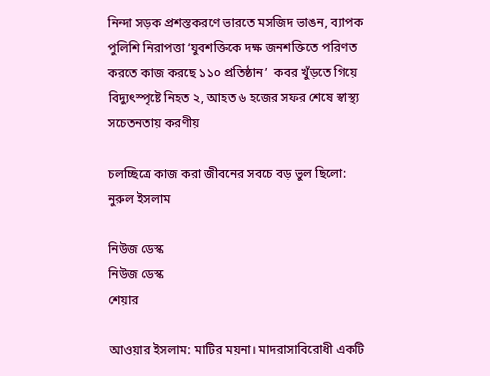নিন্দা সড়ক প্রশস্তকরণে ভারতে মসজিদ ভাঙন, ব্যাপক পুলিশি নিরাপত্তা ‘যুবশক্তিকে দক্ষ জনশক্তিতে পরিণত করতে কাজ করছে ১১০ প্রতিষ্ঠান’  কবর খুঁড়তে গিয়ে বিদ্যুৎস্পৃষ্টে নিহত ২, আহত ৬ হজের সফর শেষে স্বাস্থ্য সচেতনতায় করণীয়

চলচ্ছিত্রে কাজ করা জীবনের সবচে বড় ভুল ছিলো: নুরুল ইসলাম

নিউজ ডেস্ক
নিউজ ডেস্ক
শেয়ার

আওয়ার ইসলাম: মাটির ময়না। মাদরাসাবিরোধী একটি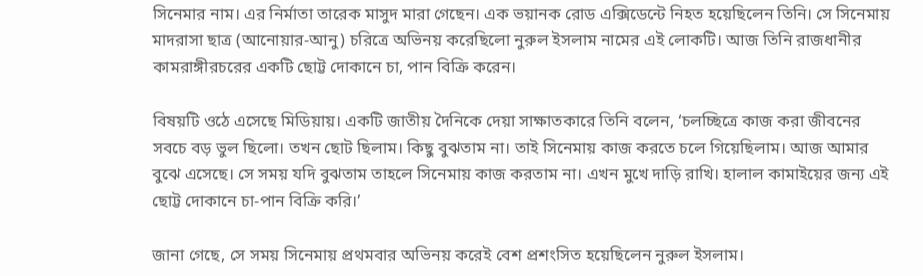সিনেমার নাম। এর নির্মাতা তারেক মাসুদ মারা গেছেন। এক ভয়ানক রোড এক্সিডেন্টে নিহত হয়েছিলেন তিনি। সে সিনেমায় মাদরাসা ছাত্র (আনোয়ার-আনু) চরিত্রে অভিনয় করেছিলো নুরুল ইসলাম নামের এই লোকটি। আজ তিনি রাজধানীর কামরাঙ্গীরচরের একটি ছোট্ট দোকানে চা, পান বিক্রি করেন।

বিষয়টি ওঠে এসেছে মিডিয়ায়। একটি জাতীয় দৈনিকে দেয়া সাক্ষাতকারে তিনি বলেন, ‘চলচ্ছিত্রে কাজ করা জীবনের সবচে বড় ভুল ছিলো। তখন ছোট ছিলাম। কিছু বুঝতাম না। তাই সিনেমায় কাজ করতে চলে গিয়েছিলাম। আজ আমার বুঝে এসেছে। সে সময় যদি বুঝতাম তাহলে সিনেমায় কাজ করতাম না। এখন মুখে দাড়ি রাখি। হালাল কামাইয়ের জন্য এই ছোট্ট দোকানে চা-পান বিক্রি করি।’

জানা গেছে, সে সময় সিনেমায় প্রথমবার অভিনয় করেই বেশ প্রশংসিত হয়েছিলেন নুরুল ইসলাম।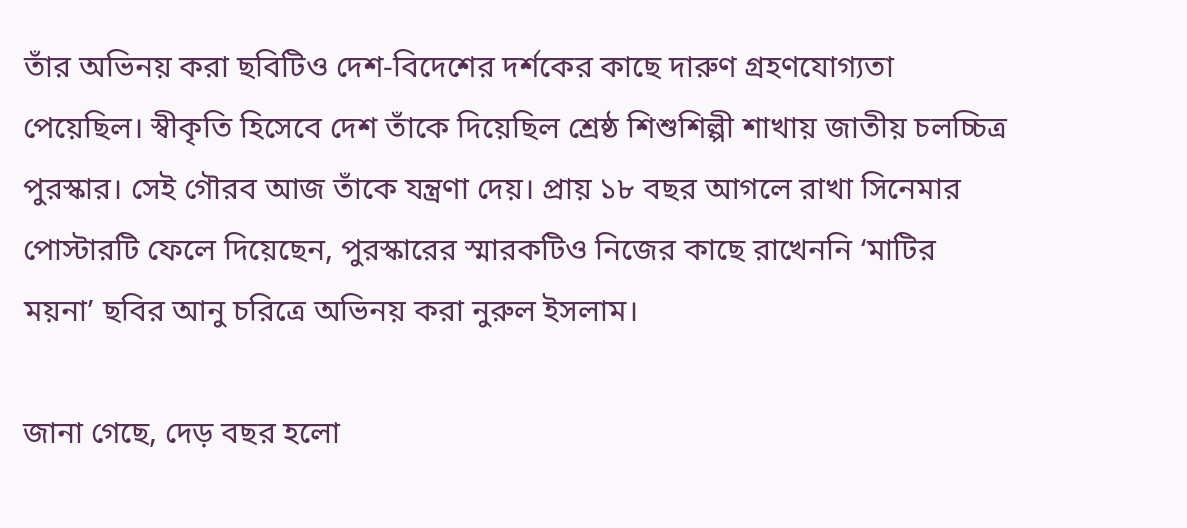তাঁর অভিনয় করা ছবিটিও দেশ-বিদেশের দর্শকের কাছে দারুণ গ্রহণযোগ্যতা পেয়েছিল। স্বীকৃতি হিসেবে দেশ তাঁকে দিয়েছিল শ্রেষ্ঠ শিশুশিল্পী শাখায় জাতীয় চলচ্চিত্র পুরস্কার। সেই গৌরব আজ তাঁকে যন্ত্রণা দেয়। প্রায় ১৮ বছর আগলে রাখা সিনেমার পোস্টারটি ফেলে দিয়েছেন, পুরস্কারের স্মারকটিও নিজের কাছে রাখেননি ‘মাটির ময়না’ ছবির আনু চরিত্রে অভিনয় করা নুরুল ইসলাম।

জানা গেছে, দেড় বছর হলো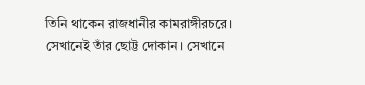তিনি থাকেন রাজধানীর কামরাঙ্গীরচরে। সেখানেই তাঁর ছোট্ট দোকান। সেখানে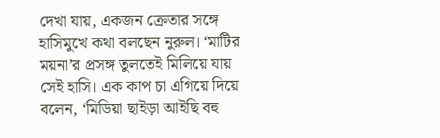দেখা যায়, একজন ক্রেতার সঙ্গে হাসিমুখে কথা বলছেন নুরুল। ‘মাটির ময়না’র প্রসঙ্গ তুলতেই মিলিয়ে যায় সেই হাসি। এক কাপ চা এগিয়ে দিয়ে বলেন, ‘মিডিয়া ছাইড়া আইছি বহু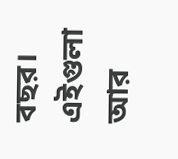বছর। এইগুলা আর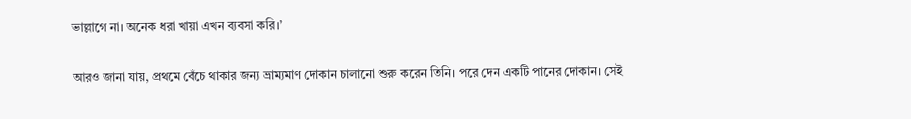ভাল্লাগে না। অনেক ধরা খায়া এখন ব্যবসা করি।’

আরও জানা যায়, প্রথমে বেঁচে থাকার জন্য ভ্রাম্যমাণ দোকান চালানো শুরু করেন তিনি। পরে দেন একটি পানের দোকান। সেই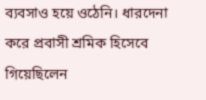ব্যবসাও হয়ে ওঠেনি। ধারদেনা করে প্রবাসী শ্রমিক হিসেবে গিয়েছিলেন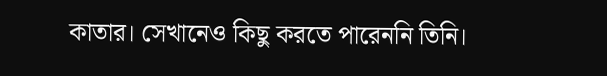কাতার। সেখানেও কিছু করতে পারেননি তিনি।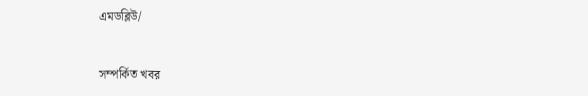এমডব্লিউ/


সম্পর্কিত খবর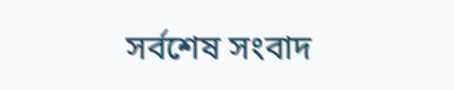সর্বশেষ সংবাদ